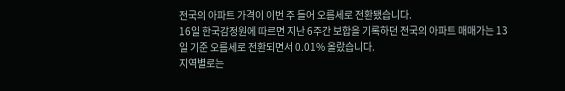전국의 아파트 가격이 이번 주 들어 오름세로 전환됐습니다.
16일 한국감정원에 따르면 지난 6주간 보합을 기록하던 전국의 아파트 매매가는 13일 기준 오름세로 전환되면서 0.01% 올랐습니다.
지역별로는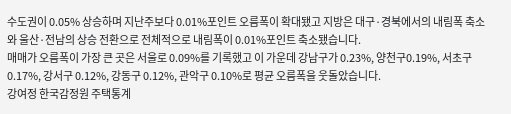수도권이 0.05% 상승하며 지난주보다 0.01%포인트 오름폭이 확대됐고 지방은 대구·경북에서의 내림폭 축소와 울산·전남의 상승 전환으로 전체적으로 내림폭이 0.01%포인트 축소됐습니다.
매매가 오름폭이 가장 큰 곳은 서울로 0.09%를 기록했고 이 가운데 강남구가 0.23%, 양천구0.19%, 서초구 0.17%, 강서구 0.12%, 강동구 0.12%, 관악구 0.10%로 평균 오름폭을 웃돌았습니다.
강여정 한국감정원 주택통계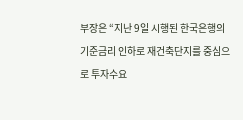부장은 “지난 9일 시행된 한국은행의 기준금리 인하로 재건축단지를 중심으로 투자수요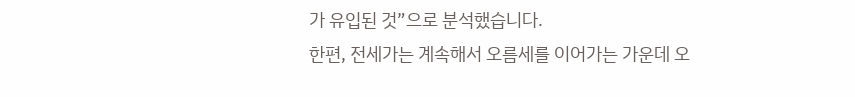가 유입된 것”으로 분석했습니다.
한편, 전세가는 계속해서 오름세를 이어가는 가운데 오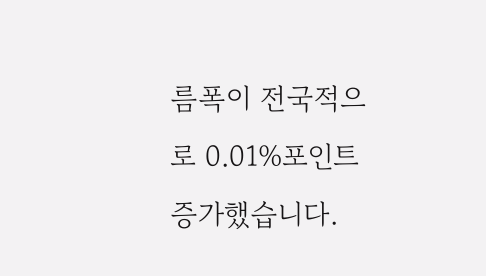름폭이 전국적으로 0.01%포인트 증가했습니다.